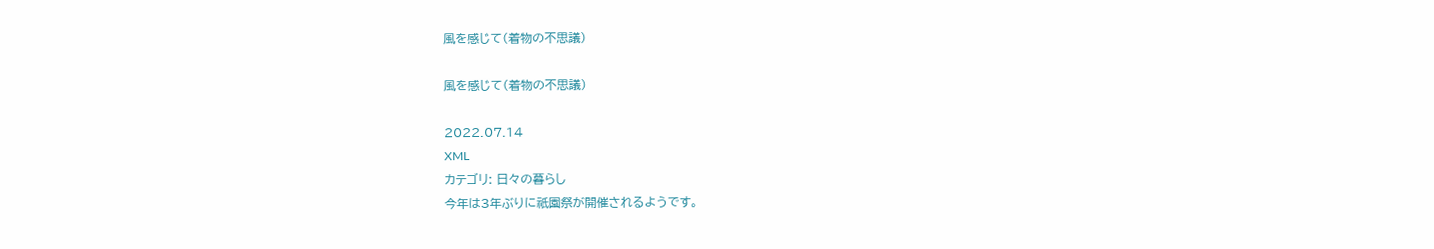風を感じて(着物の不思議)

風を感じて(着物の不思議)

2022.07.14
XML
カテゴリ: 日々の暮らし
今年は3年ぶりに祇園祭が開催されるようです。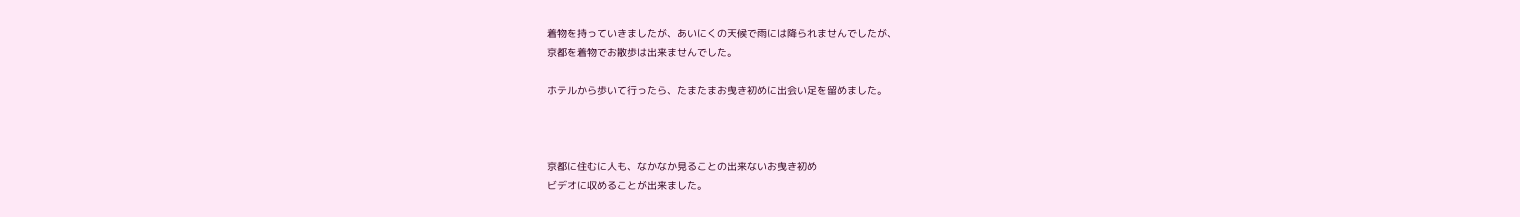着物を持っていきましたが、あいにくの天候で雨には降られませんでしたが、
京都を着物でお散歩は出来ませんでした。

ホテルから歩いて行ったら、たまたまお曳き初めに出会い足を留めました。



京都に住むに人も、なかなか見ることの出来ないお曳き初め
ビデオに収めることが出来ました。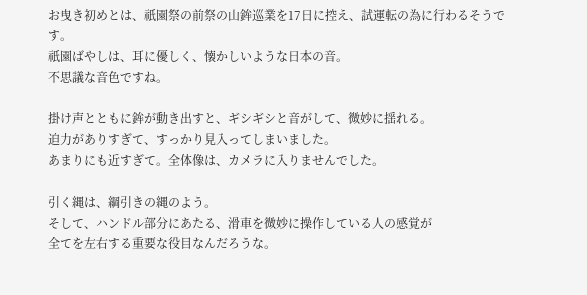お曳き初めとは、祇園祭の前祭の山鉾巡業を17日に控え、試運転の為に行わるそうです。
祇園ばやしは、耳に優しく、懐かしいような日本の音。
不思議な音色ですね。

掛け声とともに鉾が動き出すと、ギシギシと音がして、微妙に揺れる。
迫力がありすぎて、すっかり見入ってしまいました。
あまりにも近すぎて。全体像は、カメラに入りませんでした。

引く縄は、綱引きの縄のよう。
そして、ハンドル部分にあたる、滑車を微妙に操作している人の感覚が
全てを左右する重要な役目なんだろうな。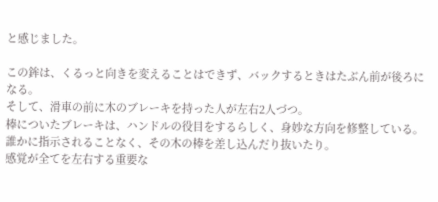と感じました。

この鉾は、くるっと向きを変えることはできず、バックするときはたぶん前が後ろになる。
そして、滑車の前に木のブレーキを持った人が左右2人づつ。
棒についたブレーキは、ハンドルの役目をするらしく、身妙な方向を修整している。
誰かに指示されることなく、その木の棒を差し込んだり抜いたり。
感覚が全てを左右する重要な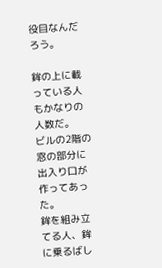役目なんだろう。

鉾の上に載っている人もかなりの人数だ。
ビルの2階の窓の部分に出入り口が作ってあった。
鉾を組み立てる人、鉾に乗るばし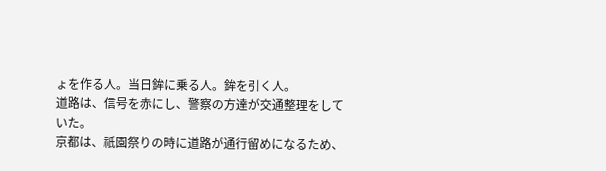ょを作る人。当日鉾に乗る人。鉾を引く人。
道路は、信号を赤にし、警察の方達が交通整理をしていた。
京都は、祇園祭りの時に道路が通行留めになるため、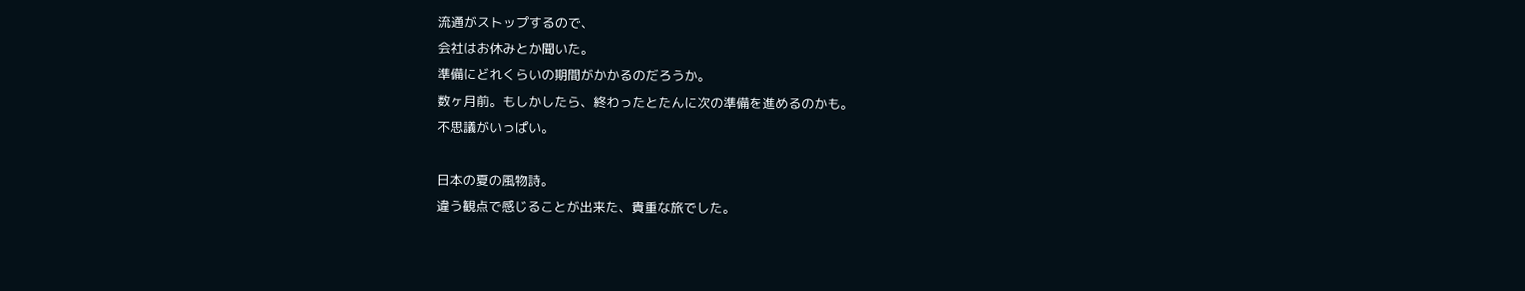流通がストップするので、
会社はお休みとか聞いた。
準備にどれくらいの期間がかかるのだろうか。
数ヶ月前。もしかしたら、終わったとたんに次の準備を進めるのかも。
不思議がいっぱい。

日本の夏の風物詩。
違う観点で感じることが出来た、貴重な旅でした。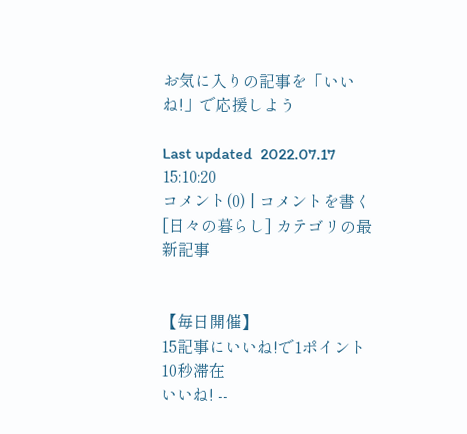お気に入りの記事を「いいね!」で応援しよう

Last updated  2022.07.17 15:10:20
コメント(0) | コメントを書く
[日々の暮らし] カテゴリの最新記事


【毎日開催】
15記事にいいね!で1ポイント
10秒滞在
いいね! --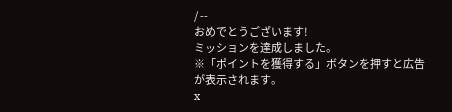/ --
おめでとうございます!
ミッションを達成しました。
※「ポイントを獲得する」ボタンを押すと広告が表示されます。
x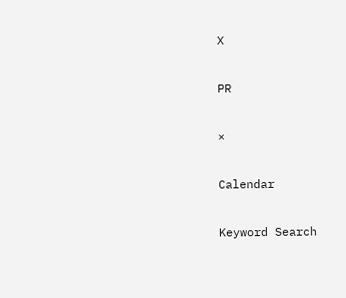X

PR

×

Calendar

Keyword Search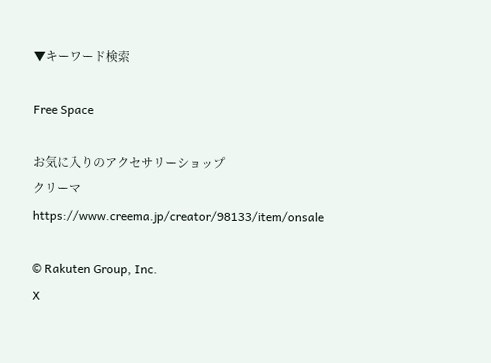▼キーワード検索

Free Space

お気に入りのアクセサリーショップ
クリーマ https://www.creema.jp/creator/98133/item/onsale

© Rakuten Group, Inc.
X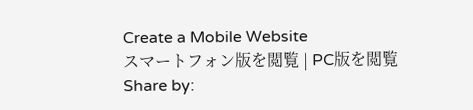Create a Mobile Website
スマートフォン版を閲覧 | PC版を閲覧
Share by: